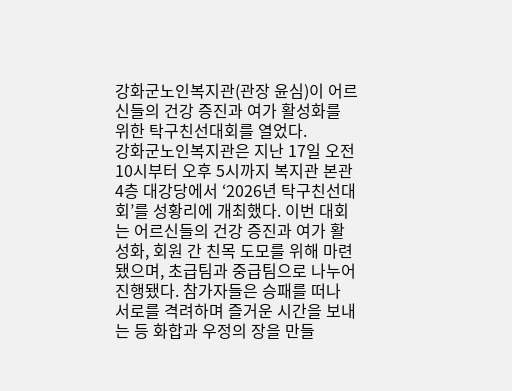강화군노인복지관(관장 윤심)이 어르신들의 건강 증진과 여가 활성화를 위한 탁구친선대회를 열었다.
강화군노인복지관은 지난 17일 오전 10시부터 오후 5시까지 복지관 본관 4층 대강당에서 ‘2026년 탁구친선대회’를 성황리에 개최했다. 이번 대회는 어르신들의 건강 증진과 여가 활성화, 회원 간 친목 도모를 위해 마련됐으며, 초급팀과 중급팀으로 나누어 진행됐다. 참가자들은 승패를 떠나 서로를 격려하며 즐거운 시간을 보내는 등 화합과 우정의 장을 만들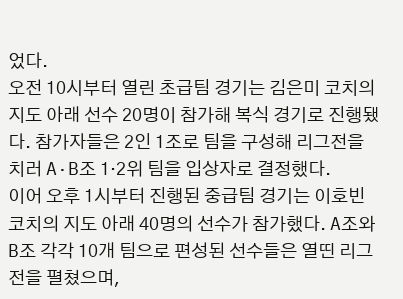었다.
오전 10시부터 열린 초급팀 경기는 김은미 코치의 지도 아래 선수 20명이 참가해 복식 경기로 진행됐다. 참가자들은 2인 1조로 팀을 구성해 리그전을 치러 A·B조 1·2위 팀을 입상자로 결정했다.
이어 오후 1시부터 진행된 중급팀 경기는 이호빈 코치의 지도 아래 40명의 선수가 참가했다. A조와 B조 각각 10개 팀으로 편성된 선수들은 열띤 리그전을 펼쳤으며,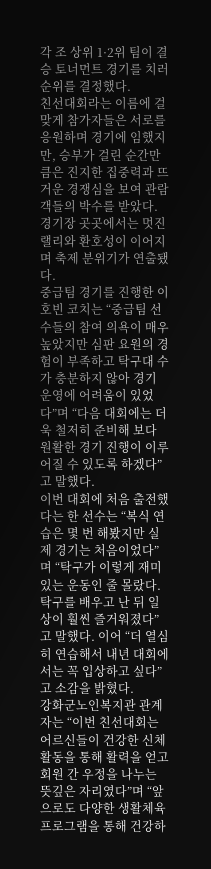각 조 상위 1·2위 팀이 결승 토너먼트 경기를 치러 순위를 결정했다.
친선대회라는 이름에 걸맞게 참가자들은 서로를 응원하며 경기에 임했지만, 승부가 걸린 순간만큼은 진지한 집중력과 뜨거운 경쟁심을 보여 관람객들의 박수를 받았다. 경기장 곳곳에서는 멋진 랠리와 환호성이 이어지며 축제 분위기가 연출됐다.
중급팀 경기를 진행한 이호빈 코치는 “중급팀 선수들의 참여 의욕이 매우 높았지만 심판 요원의 경험이 부족하고 탁구대 수가 충분하지 않아 경기 운영에 어려움이 있었다”며 “다음 대회에는 더욱 철저히 준비해 보다 원활한 경기 진행이 이루어질 수 있도록 하겠다”고 말했다.
이번 대회에 처음 출전했다는 한 선수는 “복식 연습은 몇 번 해봤지만 실제 경기는 처음이었다”며 “탁구가 이렇게 재미있는 운동인 줄 몰랐다. 탁구를 배우고 난 뒤 일상이 훨씬 즐거워졌다”고 말했다. 이어 “더 열심히 연습해서 내년 대회에서는 꼭 입상하고 싶다”고 소감을 밝혔다.
강화군노인복지관 관계자는 “이번 친선대회는 어르신들이 건강한 신체활동을 통해 활력을 얻고 회원 간 우정을 나누는 뜻깊은 자리였다”며 “앞으로도 다양한 생활체육 프로그램을 통해 건강하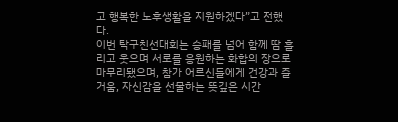고 행복한 노후생활을 지원하겠다”고 전했다.
이번 탁구친선대회는 승패를 넘어 함께 땀 흘리고 웃으며 서로를 응원하는 화합의 장으로 마무리됐으며, 참가 어르신들에게 건강과 즐거움, 자신감을 선물하는 뜻깊은 시간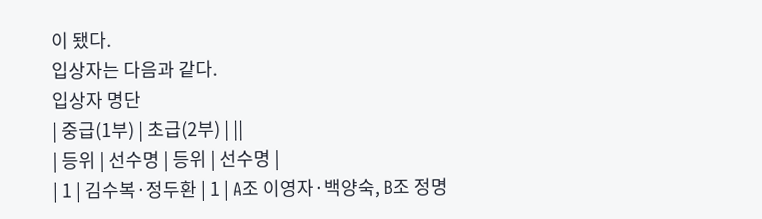이 됐다.
입상자는 다음과 같다.
입상자 명단
| 중급(1부) | 초급(2부) | ||
| 등위 | 선수명 | 등위 | 선수명 |
| 1 | 김수복·정두환 | 1 | A조 이영자·백양숙, B조 정명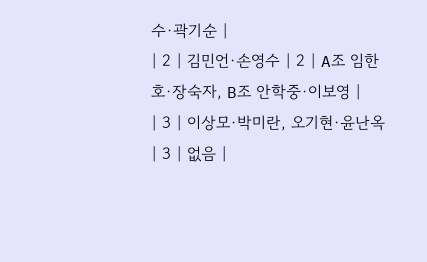수·곽기순 |
| 2 | 김민언·손영수 | 2 | A조 임한호·장숙자, B조 안학중·이보영 |
| 3 | 이상모·박미란, 오기현·윤난옥 | 3 | 없음 |